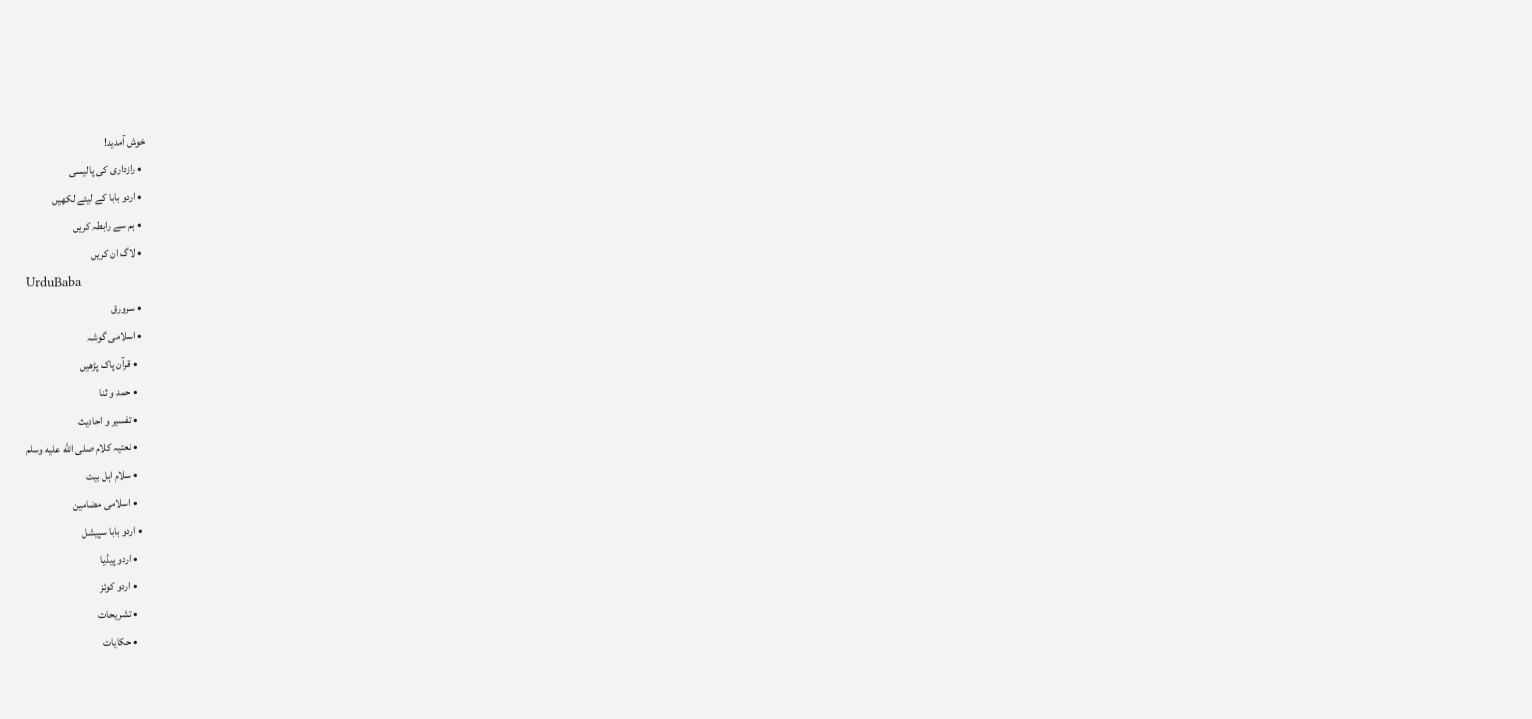خوش آمدید!
  • رازداری کی پالیسی
  • اردو بابا کے لیئے لکھیں
  • ہم سے رابطہ کریں
  • لاگ ان کریں
UrduBaba
  • سرورق
  • اسلامی گوشہ
    • قرآن پاک پڑھیں
    • حمد و ثنا
    • تفسیر و احادیث
    • نعتیہ کلام صلى الله عليه وسلم
    • سلام اہل بیت
    • اسلامی مضامین
  • اردو بابا سپیشل
    • اردو پیڈیا
    • اردو کوئز
    • تشریحات
    • حکایات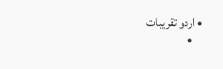• اردو تقریبات
    •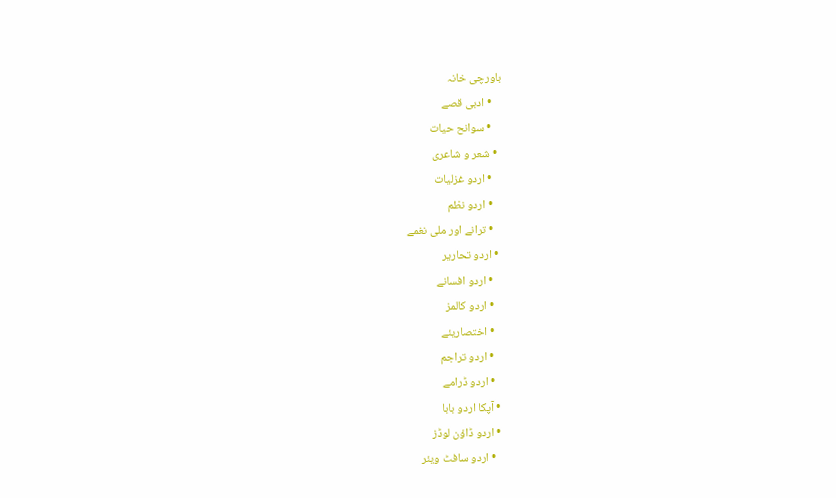باورچی خانہ
    • ادبی قصے
    • سوانح حیات
  • شعر و شاعری
    • اردو غزلیات
    • اردو نظم
    • ترانے اور ملی نغمے
  • اردو تحاریر
    • اردو افسانے
    • اردو کالمز
    • اختصاریئے
    • اردو تراجم
    • اردو ڈرامے
  • آپکا اردو بابا
  • اردو ڈاؤن لوڈز
    • اردو سافٹ ویئر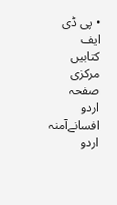• پی ڈی ایف کتابیں
مرکزی صفحہ اردو افسانےآمنہ
اردو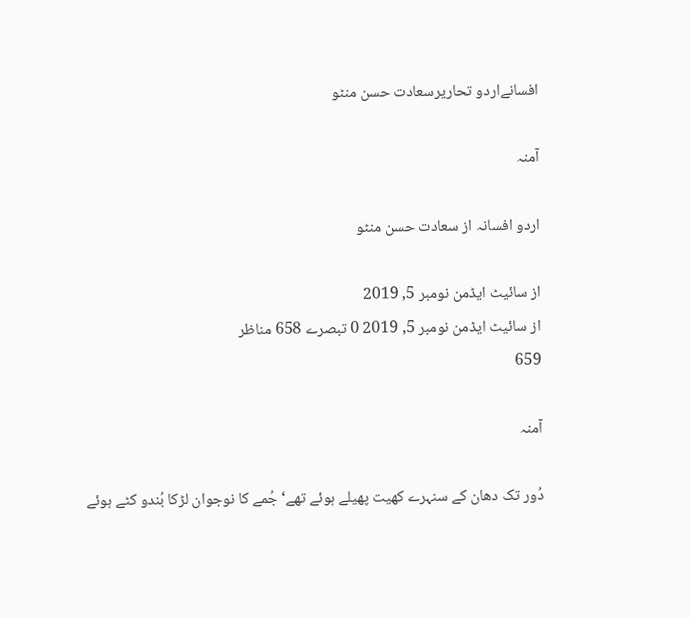افسانےاردو تحاریرسعادت حسن منٹو

آمنہ

اردو افسانہ از سعادت حسن منٹو

از سائیٹ ایڈمن نومبر 5, 2019
از سائیٹ ایڈمن نومبر 5, 2019 0 تبصرے 658 مناظر
659

آمنہ

دُور تک دھان کے سنہرے کھیت پھیلے ہوئے تھے‘ جُمے کا نوجوان لڑکا بُندو کٹے ہوئے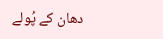دھان کے پُولے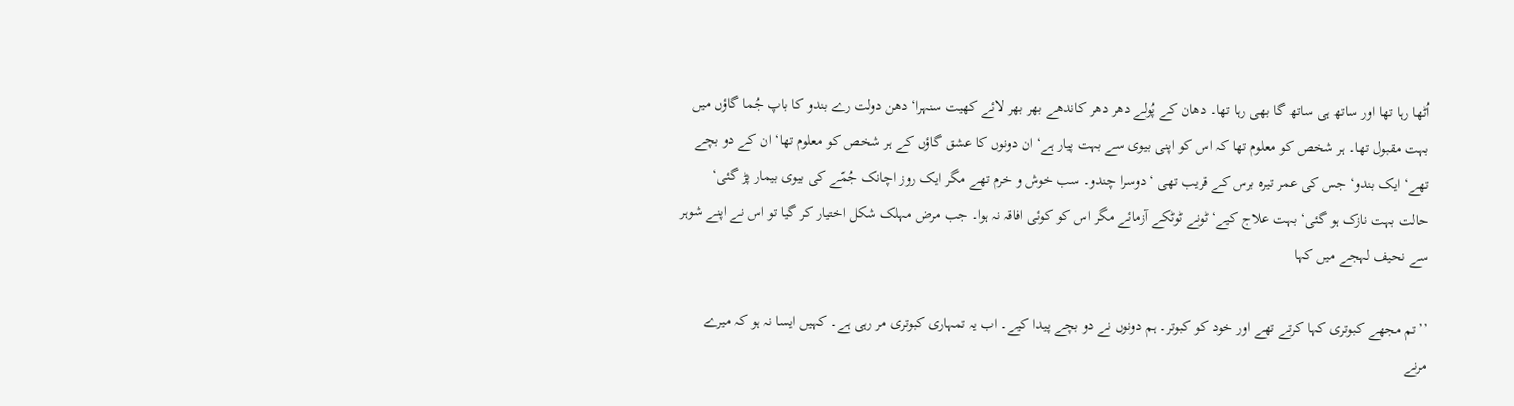اُٹھا رہا تھا اور ساتھ ہی ساتھ گا بھی رہا تھا۔ دھان کے پُولے دھر دھر کاندھے بھر بھر لائے کھیت سنہرا‘ دھن دولت رے بندو کا باپ جُما گاؤں میں بہت مقبول تھا۔ ہر شخص کو معلوم تھا کہ اس کو اپنی بیوی سے بہت پیار ہے‘ ان دونوں کا عشق گاؤں کے ہر شخص کو معلوم تھا‘ ان کے دو بچے تھے‘ ایک بندو‘ جس کی عمر تیرہ برس کے قریب تھی ‘ دوسرا چندو۔ سب خوش و خرم تھے مگر ایک روز اچانک جُمّے کی بیوی بیمار پڑ گئی‘ حالت بہت نازک ہو گئی‘ بہت علاج کیے‘ ٹونے ٹوٹکے آزمائے مگر اس کو کوئی افاقہ نہ ہوا۔ جب مرض مہلک شکل اختیار کر گیا تو اس نے اپنے شوہر سے نحیف لہجے میں کہا

’’تم مجھے کبوتری کہا کرتے تھے اور خود کو کبوتر۔ ہم دونوں نے دو بچے پیدا کیے۔ اب یہ تمہاری کبوتری مر رہی ہے۔ کہیں ایسا نہ ہو کہ میرے مرنے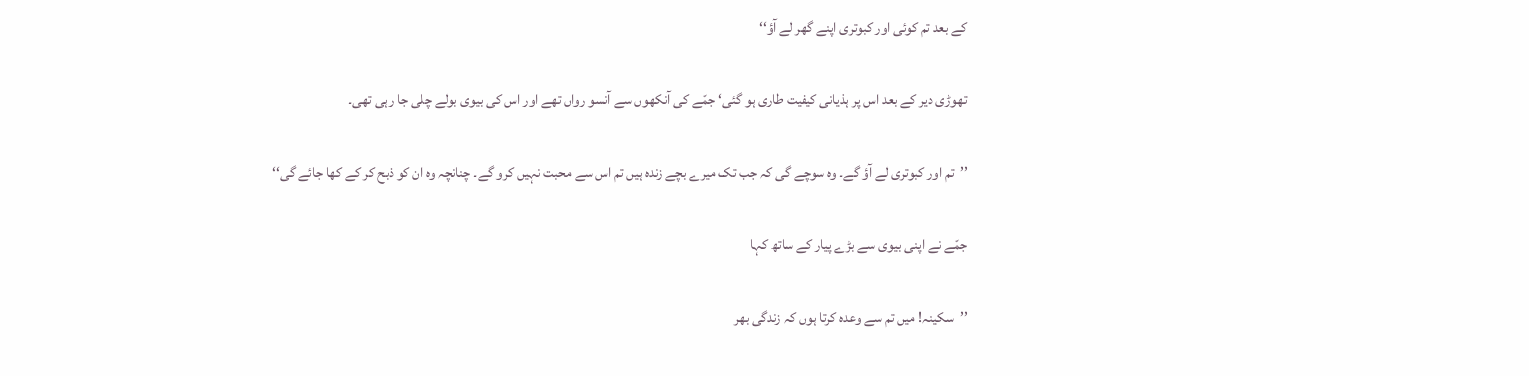کے بعد تم کوئی اور کبوتری اپنے گھر لے آؤ‘‘

تھوڑی دیر کے بعد اس پر ہذیانی کیفیت طاری ہو گئی‘ جمّے کی آنکھوں سے آنسو رواں تھے اور اس کی بیوی بولے چلی جا رہی تھی۔

’’تم اور کبوتری لے آؤ گے۔ وہ سوچے گی کہ جب تک میرے بچے زندہ ہیں تم اس سے محبت نہیں کرو گے۔ چنانچہ وہ ان کو ذبح کر کے کھا جائے گی‘‘

جمّے نے اپنی بیوی سے بڑے پیار کے ساتھ کہا

’’سکینہ! میں تم سے وعدہ کرتا ہوں کہ زندگی بھر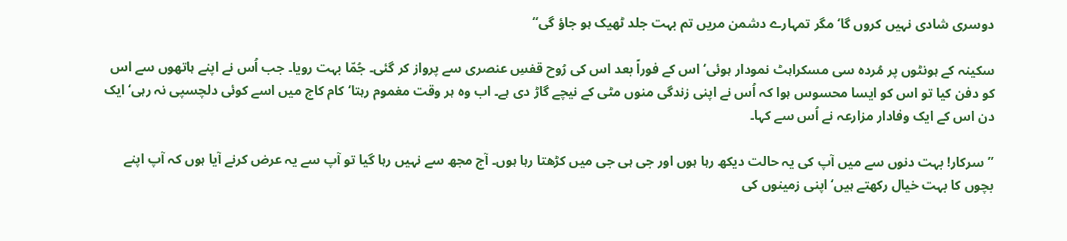دوسری شادی نہیں کروں گا‘ مگر تمہارے دشمن مریں تم بہت جلد ٹھیک ہو جاؤ گی‘‘

سکینہ کے ہونٹوں پر مُردہ سی مسکراہٹ نمودار ہوئی‘ اس کے فوراً بعد اس کی رُوح قفسِ عنصری سے پرواز کر گئی۔ جُمّا بہت رویا۔ جب اُس نے اپنے ہاتھوں سے اس کو دفن کیا تو اس کو ایسا محسوس ہوا کہ اُس نے اپنی زندگی منوں مٹی کے نیچے گاڑ دی ہے۔ اب وہ ہر وقت مغموم رہتا‘ کام کاج میں اسے کوئی دلچسپی نہ رہی‘ ایک دن اس کے ایک وفادار مزارعہ نے اُس سے کہا۔

’’سرکار! بہت دنوں سے میں آپ کی یہ حالت دیکھ رہا ہوں اور جی ہی جی میں کڑھتا رہا ہوں۔ آج مجھ سے نہیں رہا گیا تو آپ سے یہ عرض کرنے آیا ہوں کہ آپ اپنے بچوں کا بہت خیال رکھتے ہیں‘ اپنی زمینوں کی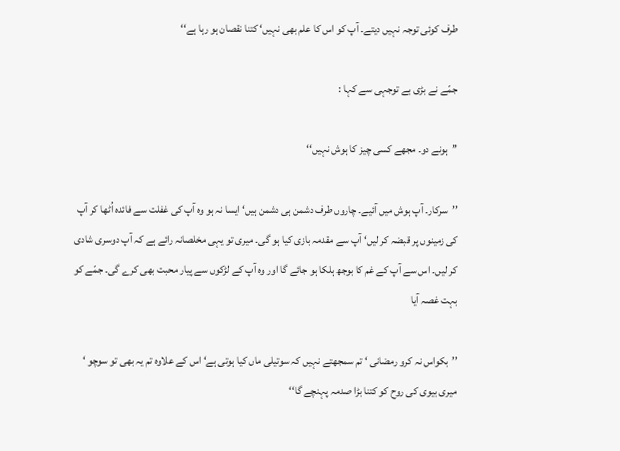طرف کوئی توجہ نہیں دیتے۔ آپ کو اس کا علم بھی نہیں‘ کتنا نقصان ہو رہا ہے‘‘

جمّے نے بڑی بے توجہی سے کہا :

’’ہونے دو۔ مجھے کسی چیز کا ہوش نہیں‘‘

’’سرکار۔ آپ ہوش میں آئیے۔ چاروں طرف دشمن ہی دشمن ہیں‘ ایسا نہ ہو وہ آپ کی غفلت سے فائدہ اُٹھا کر آپ کی زمینوں پر قبضہ کر لیں‘ آپ سے مقدمہ بازی کیا ہو گی۔ میری تو یہی مخلصانہ رائے ہے کہ آپ دوسری شادی کر لیں۔ اس سے آپ کے غم کا بوجھ ہلکا ہو جائے گا اور وہ آپ کے لڑکوں سے پیار محبت بھی کرے گی۔ جمّے کو بہت غصہ آیا

’’بکواس نہ کرو رمضانی ‘ تم سمجھتے نہیں کہ سوتیلی ماں کیا ہوتی ہے‘ اس کے علاوہ تم یہ بھی تو سوچو ‘ میری بیوی کی روح کو کتنا بڑا صدمہ پہنچے گا‘‘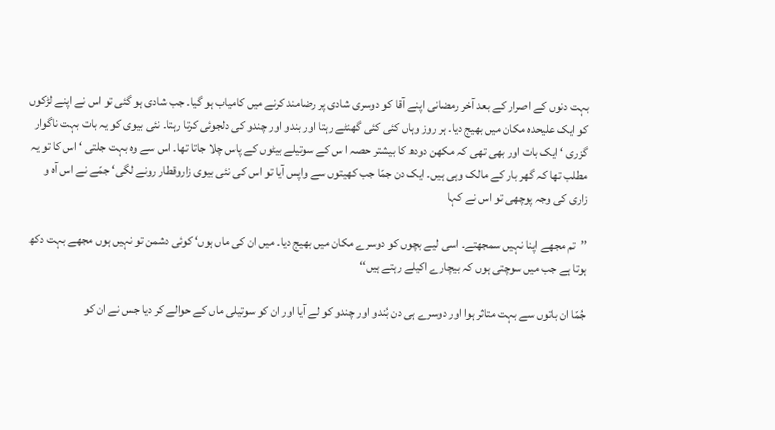بہت دنوں کے اصرار کے بعد آخر رمضانی اپنے آقا کو دوسری شادی پر رضامند کرنے میں کامیاب ہو گیا۔ جب شادی ہو گئی تو اس نے اپنے لڑکوں کو ایک علیحدہ مکان میں بھیج دیا۔ ہر روز وہاں کئی کئی گھنٹے رہتا اور بندو اور چندو کی دلجوئی کرتا رہتا۔ نئی بیوی کو یہ بات بہت ناگوار گزری ‘ ایک بات اور بھی تھی کہ مکھن دودھ کا بیشتر حصہ ا س کے سوتیلے بیٹوں کے پاس چلا جاتا تھا۔ اس سے وہ بہت جلتی ‘ اس کا تو یہ مطلب تھا کہ گھر بار کے مالک وہی ہیں۔ ایک دن جمّا جب کھیتوں سے واپس آیا تو اس کی نئی بیوی زاروقطار رونے لگی‘ جمّے نے اس آہ و زاری کی وجہ پوچھی تو اس نے کہا

’’تم مجھے اپنا نہیں سمجھتے۔ اسی لیے بچوں کو دوسرے مکان میں بھیج دیا۔ میں ان کی ماں ہوں‘ کوئی دشمن تو نہیں ہوں مجھے بہت دکھ ہوتا ہے جب میں سوچتی ہوں کہ بیچارے اکیلے رہتے ہیں‘‘

جُمّا ان باتوں سے بہت متاثر ہوا اور دوسرے ہی دن بُندو اور چندو کو لے آیا اور ان کو سوتیلی ماں کے حوالے کر دیا جس نے ان کو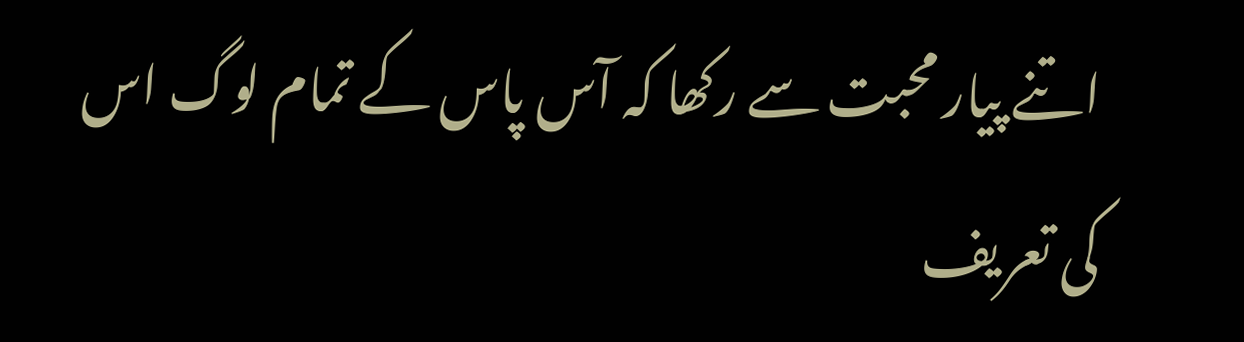اتنے پیار محبت سے رکھا کہ آس پاس کے تمام لوگ اس کی تعریف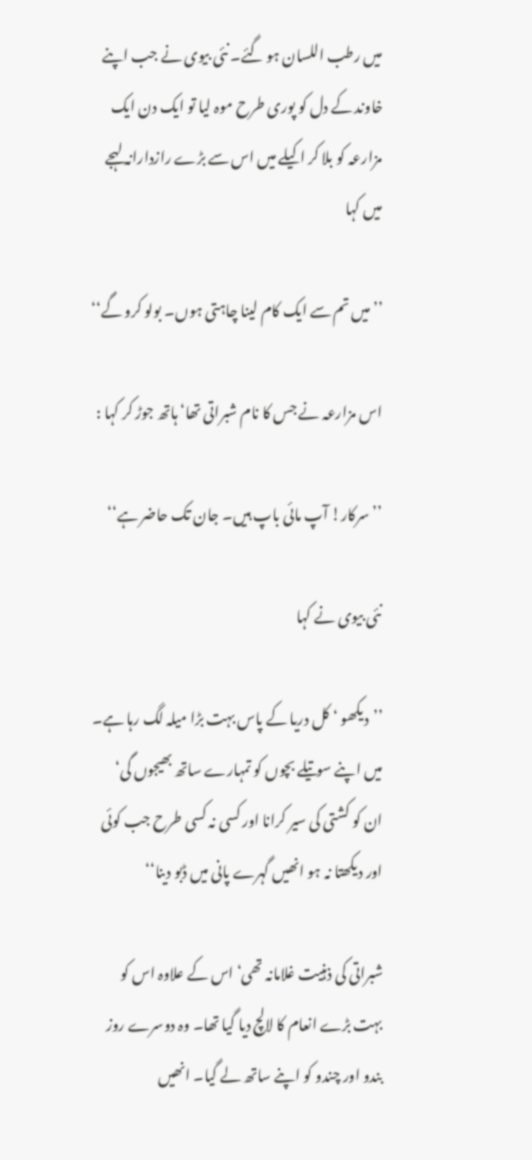میں رطب اللسان ہو گئے۔ نئی بیوی نے جب اپنے خاوند کے دل کو پوری طرح موہ لیا تو ایک دن ایک مزارعہ کو بلا کر اکیلے میں اس سے بڑے رازدارانہ لہجے میں کہا

’’میں تم سے ایک کام لینا چاہتی ہوں۔ بولو کرو گے‘‘

اس مزارعہ نے جس کا نام شبراتی تھا‘ ہاتھ جوڑ کر کہا :

’’سرکار! آپ مائی باپ ہیں۔ جان تک حاضر ہے‘‘

نئی بیوی نے کہا

’’دیکھو ‘ کل دریا کے پاس بہت بڑا میلہ لگ رہا ہے۔ میں اپنے سوتیلے بچوں کو تمہارے ساتھ بھیجوں گی‘ ان کو کشتی کی سیر کرانا اور کسی نہ کسی طرح جب کوئی اور دیکھتا نہ ہو انھیں گہرے پانی میں ڈبو دینا‘‘

شبراتی کی ذہنیت غلامانہ تھی‘ اس کے علاوہ اس کو بہت بڑے انعام کا لالچ دیا گیا تھا۔ وہ دوسرے روز بندو اور چندو کو اپنے ساتھ لے گیا۔ انھیں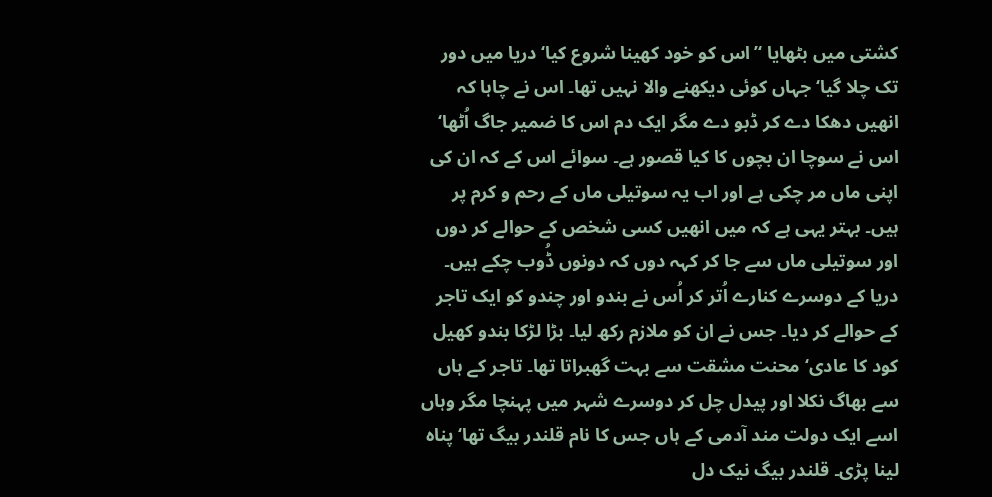کشتی میں بٹھایا ‘’اس کو خود کھینا شروع کیا‘ دریا میں دور تک چلا گیا‘ جہاں کوئی دیکھنے والا نہیں تھا۔ اس نے چاہا کہ انھیں دھکا دے کر ڈبو دے مگر ایک دم اس کا ضمیر جاگ اُٹھا‘ اس نے سوچا ان بچوں کا کیا قصور ہے۔ سوائے اس کے کہ ان کی اپنی ماں مر چکی ہے اور اب یہ سوتیلی ماں کے رحم و کرم پر ہیں۔ بہتر یہی ہے کہ میں انھیں کسی شخص کے حوالے کر دوں اور سوتیلی ماں سے جا کر کہہ دوں کہ دونوں ڈُوب چکے ہیں۔ دریا کے دوسرے کنارے اُتر کر اُس نے بندو اور چندو کو ایک تاجر کے حوالے کر دیا۔ جس نے ان کو ملازم رکھ لیا۔ بڑا لڑکا بندو کھیل کود کا عادی‘ محنت مشقت سے بہت گھبراتا تھا۔ تاجر کے ہاں سے بھاگ نکلا اور پیدل چل کر دوسرے شہر میں پہنچا مگر وہاں اسے ایک دولت مند آدمی کے ہاں جس کا نام قلندر بیگ تھا‘ پناہ لینا پڑی۔ قلندر بیگ نیک دل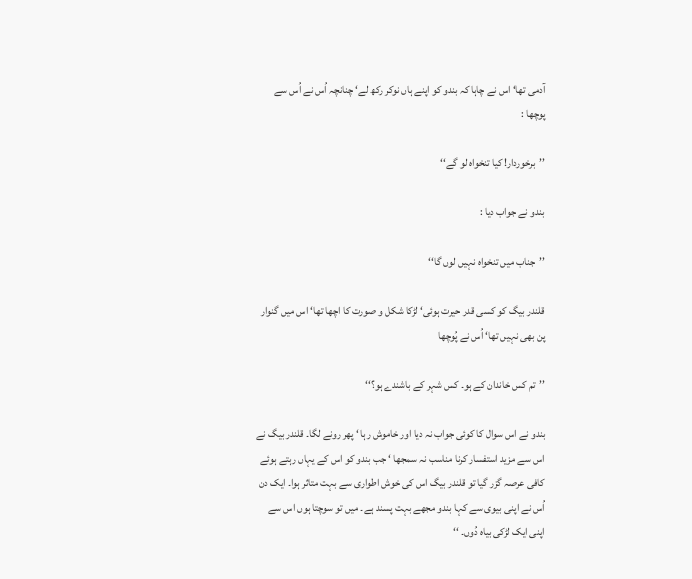آدمی تھا‘ اس نے چاہا کہ بندو کو اپنے ہاں نوکر رکھ لے‘ چنانچہ اُس نے اُس سے پوچھا :

’’برخوردار! کیا تنخواہ لو گے‘‘

بندو نے جواب دیا :

’’جناب میں تنخواہ نہیں لوں گا‘‘

قلندر بیگ کو کسی قدر حیرت ہوئی‘ لڑکا شکل و صورت کا اچھا تھا‘ اس میں گنوار پن بھی نہیں تھا‘ اُس نے پُوچھا

’’تم کس خاندان کے ہو۔ کس شہر کے باشندے ہو؟‘‘

بندو نے اس سوال کا کوئی جواب نہ دیا اور خاموش رہا ‘ پھر رونے لگا۔ قلندر بیگ نے اس سے مزید استفسار کرنا مناسب نہ سمجھا ‘ جب بندو کو اس کے یہاں رہتے ہوئے کافی عرصہ گزر گیا تو قلندر بیگ اس کی خوش اطواری سے بہت متاثر ہوا۔ ایک دن اُس نے اپنی بیوی سے کہا بندو مجھے بہت پسند ہے۔ میں تو سوچتا ہوں اس سے اپنی ایک لڑکی بیاہ دُوں۔ ‘‘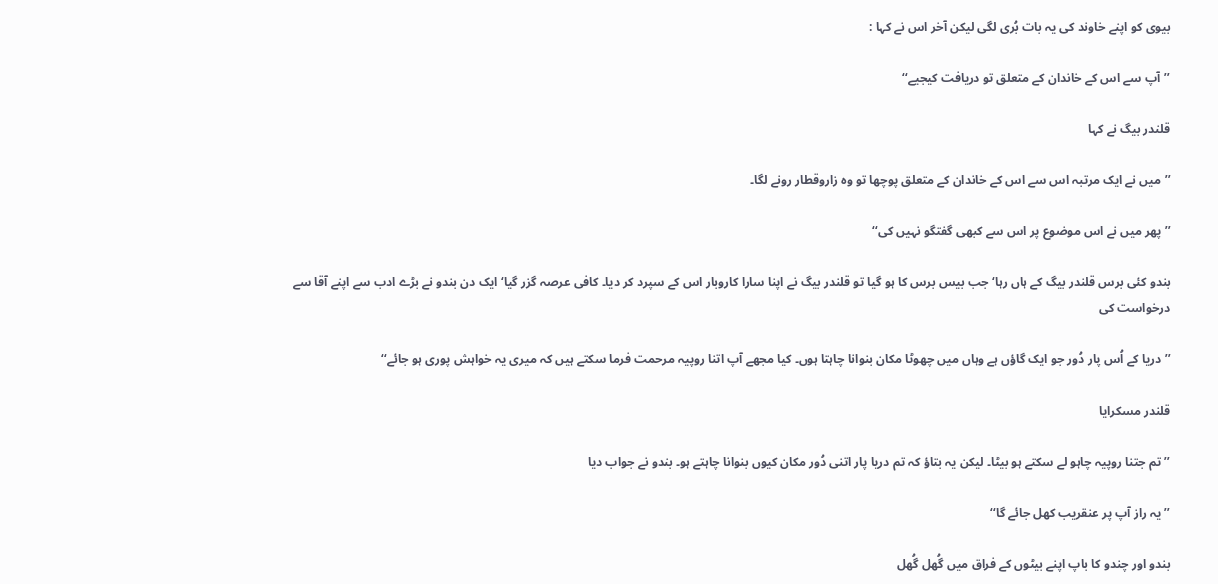بیوی کو اپنے خاوند کی یہ بات بُری لگی لیکن آخر اس نے کہا :

’’آپ سے اس کے خاندان کے متعلق تو دریافت کیجیے‘‘

قلندر بیگ نے کہا

’’میں نے ایک مرتبہ اس سے اس کے خاندان کے متعلق پوچھا تو وہ زاروقطار رونے لگا۔

’’پھر میں نے اس موضوع پر اس سے کبھی گفتگو نہیں کی‘‘

بندو کئی برس قلندر بیگ کے ہاں رہا‘ جب بیس برس کا ہو گیا تو قلندر بیگ نے اپنا سارا کاروبار اس کے سپرد کر دیا۔ کافی عرصہ گزر گیا‘ ایک دن بندو نے بڑے ادب سے اپنے آقا سے درخواست کی

’’دریا کے اُس پار دُور جو ایک گاؤں ہے وہاں میں چھوٹا مکان بنوانا چاہتا ہوں۔ کیا مجھے آپ اتنا روپیہ مرحمت فرما سکتے ہیں کہ میری یہ خواہش پوری ہو جائے‘‘

قلندر مسکرایا

’’تم جتنا روپیہ چاہو لے سکتے ہو بیٹا۔ لیکن یہ بتاؤ کہ تم دریا پار اتنی دُور مکان کیوں بنوانا چاہتے ہو۔ بندو نے جواب دیا

’’یہ راز آپ پر عنقریب کھل جائے گا‘‘

بندو اور چندو کا باپ اپنے بیٹوں کے فراق میں گُھل گُھل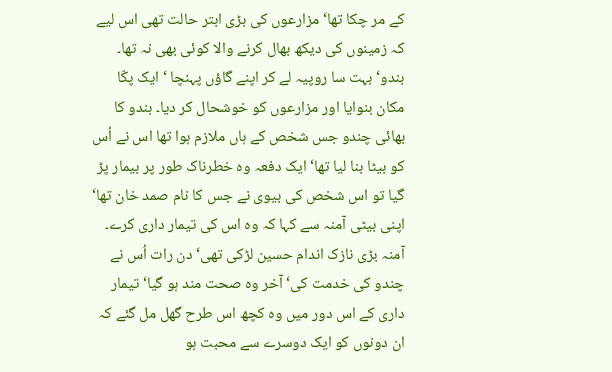کے مر چکا تھا‘ مزارعوں کی بڑی ابتر حالت تھی اس لیے کہ زمینوں کی دیکھ بھال کرنے والا کوئی بھی نہ تھا۔ بندو‘ بہت سا روپیہ لے کر اپنے گاؤں پہنچا ‘ ایک پکّا مکان بنوایا اور مزارعوں کو خوشحال کر دیا۔ بندو کا بھائی چندو جس شخص کے ہاں ملازم ہوا تھا اس نے اُس کو بیٹا بنا لیا تھا‘ ایک دفعہ وہ خطرناک طور پر بیمار پڑ گیا تو اس شخص کی بیوی نے جس کا نام صمد خان تھا‘ اپنی بیٹی آمنہ سے کہا کہ وہ اس کی تیمار داری کرے۔ آمنہ بڑی نازک اندام حسین لڑکی تھی‘ دن رات اُس نے چندو کی خدمت کی‘ آخر وہ صحت مند ہو گیا‘ تیمار داری کے اس دور میں وہ کچھ اس طرح گھل مل گئے کہ ان دونوں کو ایک دوسرے سے محبت ہو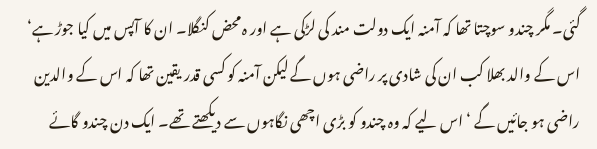گئی۔ مگر چندو سوچتا تھا کہ آمنہ ایک دولت مند کی لڑکی ہے اور ہ محض کنگلا۔ ان کا آپس میں کیا جوڑ ہے‘ اس کے والد بھلا کب ان کی شادی پر راضی ہوں گے لیکن آمنہ کو کسی قدر یقین تھا کہ اس کے والدین راضی ہو جائیں گے ‘ اس لیے کہ وہ چندو کو بڑی اچھی نگاہوں سے دیکھتے تھے۔ ایک دن چندو گائے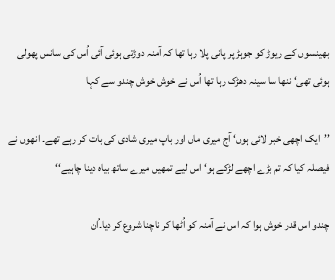بھینسوں کے ریوڑ کو جوہڑ پر پانی پلا رہا تھا کہ آمنہ دوڑتی ہوئی آئی اُس کی سانس پھولی ہوئی تھی‘ ننھا سا سینہ دھڑک رہا تھا اُس نے خوش خوش چندو سے کہا

’’ایک اچھی خبر لائی ہوں‘ آج میری ماں اور باپ میری شادی کی بات کر رہے تھے۔ انھوں نے فیصلہ کیا کہ تم بڑے اچھے لڑکے ہو‘ اس لیے تمھیں میرے ساتھ بیاہ دینا چاہیے‘‘

چندو اس قدر خوش ہوا کہ اس نے آمنہ کو اُٹھا کر ناچنا شروع کر دیا۔ُان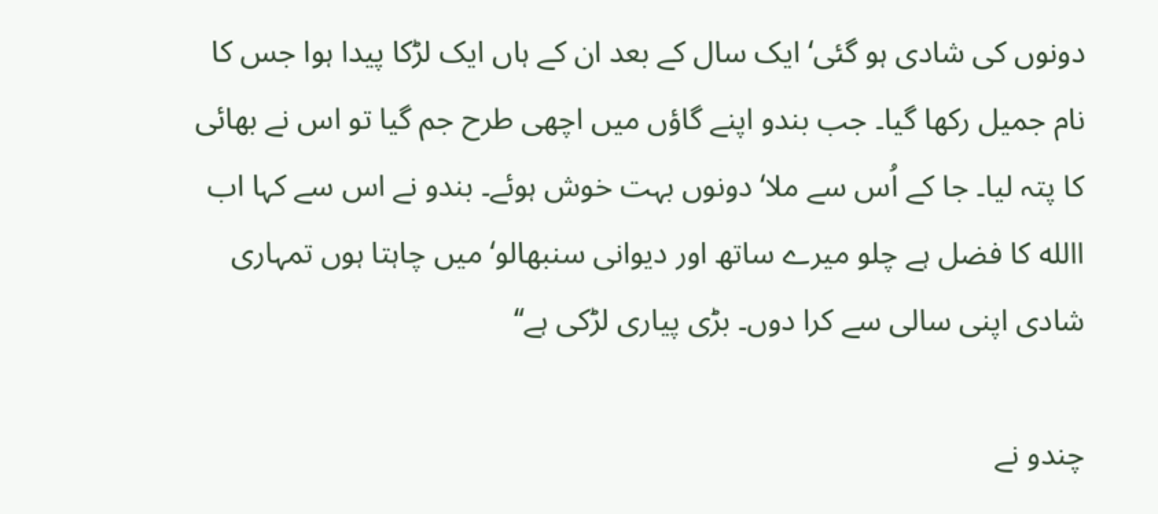دونوں کی شادی ہو گئی‘ ایک سال کے بعد ان کے ہاں ایک لڑکا پیدا ہوا جس کا نام جمیل رکھا گیا۔ جب بندو اپنے گاؤں میں اچھی طرح جم گیا تو اس نے بھائی کا پتہ لیا۔ جا کے اُس سے ملا‘ دونوں بہت خوش ہوئے۔ بندو نے اس سے کہا اب االله کا فضل ہے چلو میرے ساتھ اور دیوانی سنبھالو‘ میں چاہتا ہوں تمہاری شادی اپنی سالی سے کرا دوں۔ بڑی پیاری لڑکی ہے‘‘

چندو نے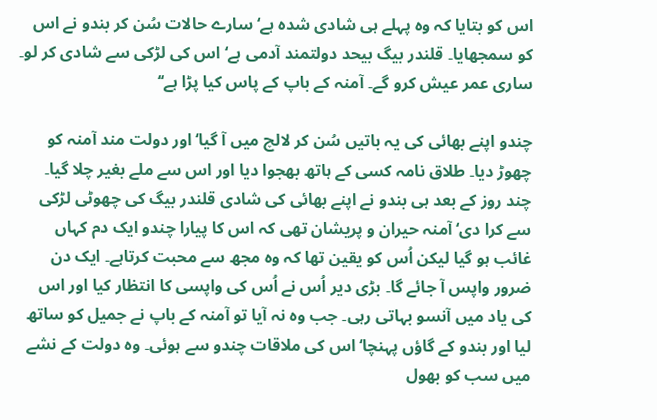اس کو بتایا کہ وہ پہلے ہی شادی شدہ ہے‘ سارے حالات سُن کر بندو نے اس کو سمجھایا۔ قلندر بیگ بیحد دولتمند آدمی ہے‘ اس کی لڑکی سے شادی کر لو۔ ساری عمر عیش کرو گے۔ آمنہ کے باپ کے پاس کیا پڑا ہے‘‘

چندو اپنے بھائی کی یہ باتیں سُن کر لالچ میں آ گیا‘ اور دولت مند آمنہ کو چھوڑ دیا۔ طلاق نامہ کسی کے ہاتھ بھجوا دیا اور اس سے ملے بغیر چلا گیا۔ چند روز کے بعد ہی بندو نے اپنے بھائی کی شادی قلندر بیگ کی چھوٹی لڑکی سے کرا دی‘ آمنہ حیران و پریشان تھی کہ اس کا پیارا چندو ایک دم کہاں غائب ہو گیا لیکن اُس کو یقین تھا کہ وہ مجھ سے محبت کرتاہے۔ ایک دن ضرور واپس آ جائے گا۔ بڑی دیر اُس نے اُس کی واپسی کا انتظار کیا اور اس کی یاد میں آنسو بہاتی رہی۔ جب وہ نہ آیا تو آمنہ کے باپ نے جمیل کو ساتھ لیا اور بندو کے گاؤں پہنچا‘ اس کی ملاقات چندو سے ہوئی۔ وہ دولت کے نشے میں سب کو بھول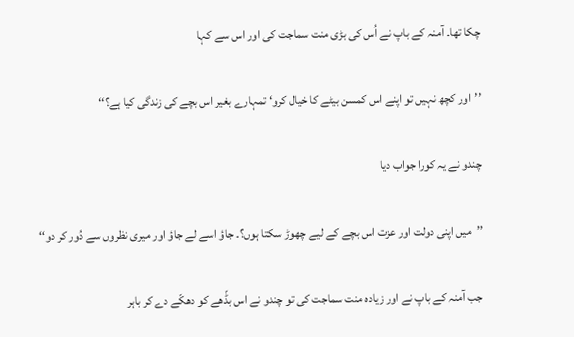چکا تھا۔ آمنہ کے باپ نے اُس کی بڑی منت سماجت کی اور اس سے کہا

’’اور کچھ نہیں تو اپنے اس کمسن بیٹے کا خیال کرو‘ تمہارے بغیر اس بچے کی زندگی کیا ہے؟‘‘

چندو نے یہ کورا جواب دیا

’’میں اپنی دولت اور عزت اس بچے کے لیے چھوڑ سکتا ہوں؟۔ جاؤ اسے لے جاؤ اور میری نظروں سے دُور کر دو‘‘

جب آمنہ کے باپ نے اور زیادہ منت سماجت کی تو چندو نے اس بڈّھے کو دھکّے دے کر باہر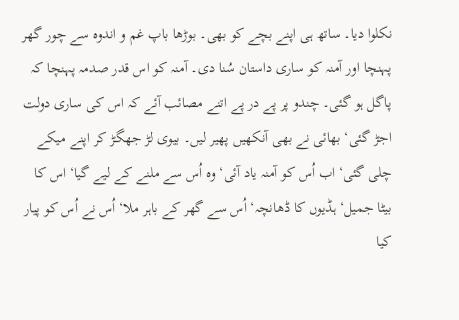نکلوا دیا۔ ساتھ ہی اپنے بچے کو بھی۔ بوڑھا باپ غم و اندوہ سے چور گھر پہنچا اور آمنہ کو ساری داستان سُنا دی۔ آمنہ کو اس قدر صدمہ پہنچا کہ پاگل ہو گئی۔ چندو پر پے در پے اتنے مصائب آئے کہ اس کی ساری دولت اجڑ گئی‘ بھائی نے بھی آنکھیں پھیر لیں۔ بیوی لڑ جھگڑ کر اپنے میکے چلی گئی‘ اب اُس کو آمنہ یاد آئی‘ وہ اُس سے ملنے کے لیے گیا‘ اس کا بیٹا جمیل‘ ہڈیوں کا ڈھانچہ‘ اُس سے گھر کے باہر ملا‘ اُس نے اُس کو پیار کیا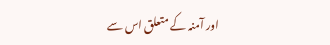اور آمنہ کے متعلق اس سے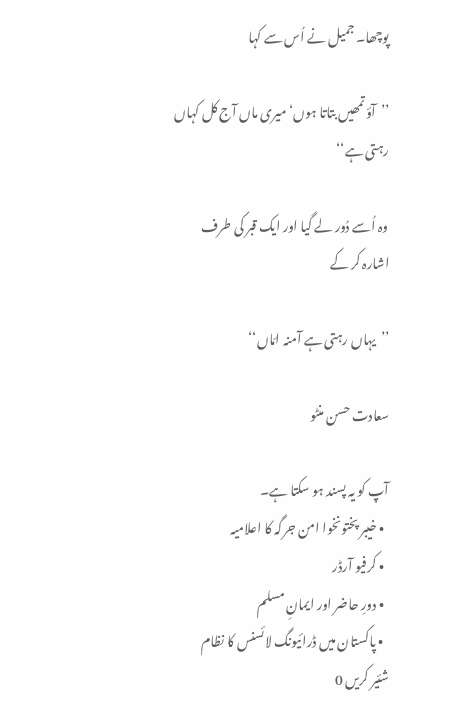پوچھا۔ جمیل نے اُس سے کہا

’’آؤ تمھیں بتاتا ہوں‘ میری ماں آج کل کہاں رہتی ہے‘‘

وہ اُسے دُور لے گیا اور ایک قبر کی طرف اشارہ کر کے

’’یہاں رہتی ہے آمنہ امّاں‘‘

سعادت حسن منٹو

آپ کو یہ پسند ہو سکتا ہے۔
  • خیبر پختونخوا امن جرگہ کا اعلامیہ
  • کرفیو آرڈر
  • دورِ حاضر اور ایمانِ مسلم
  • پاکستان میں ڈرائیونگ لائسنس کا نظام
شئیر کریں 0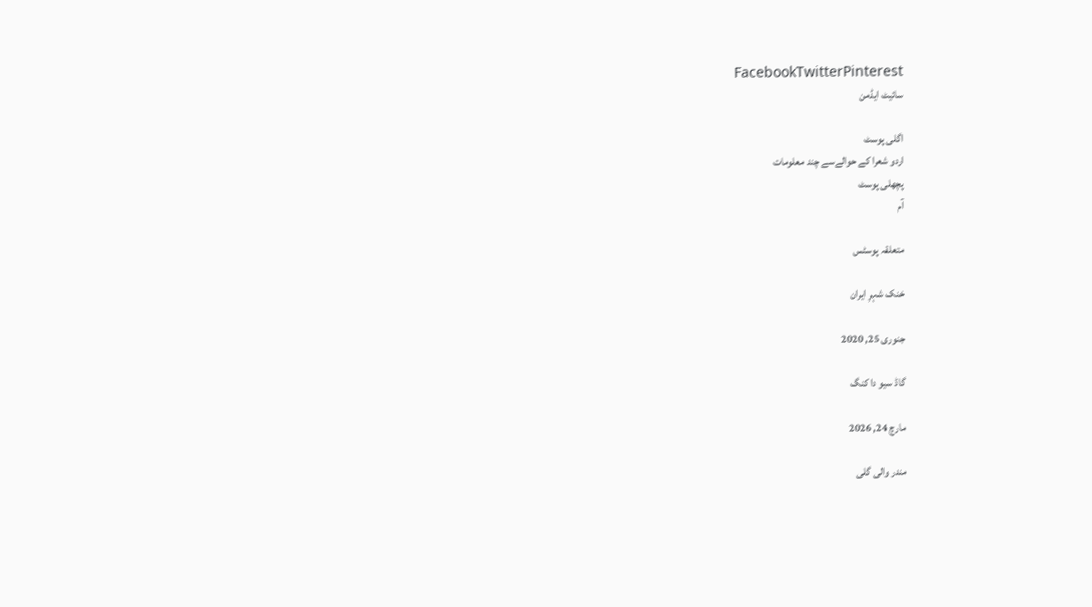FacebookTwitterPinterest
سائیٹ ایڈمن

اگلی پوسٹ
اردو شعرا کے حوالےسے چند معلومات
پچھلی پوسٹ
آم

متعلقہ پوسٹس

خنک شہرِ ایران

جنوری 25, 2020

گاڈ سیو دا کنگ

مارچ 24, 2026

مندر والی گلی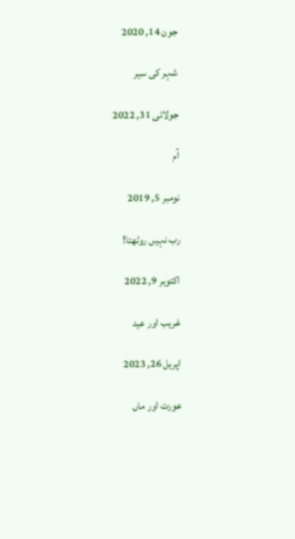جون 14, 2020

شہر کی سیر

جولائی 31, 2022

آم

نومبر 5, 2019

رب نہیں روٹھتا!

اکتوبر 9, 2022

غریب اور عید

اپریل 26, 2023

عورت اور ماں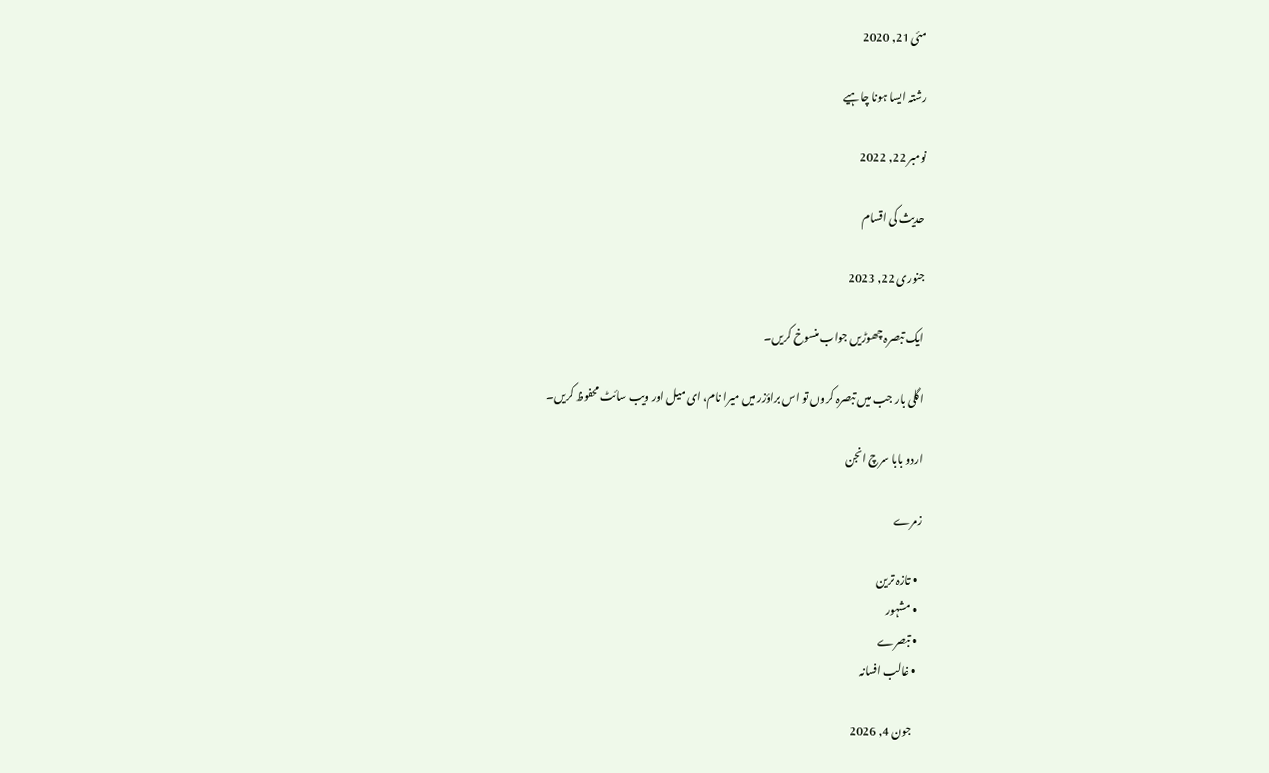مئی 21, 2020

رشتہ ایسا ہونا چاہیے

نومبر 22, 2022

حدیث کی اقسام

جنوری 22, 2023

ایک تبصرہ چھوڑیں جواب منسوخ کریں۔

اگلی بار جب میں تبصرہ کروں تو اس براؤزر میں میرا نام، ای میل اور ویب سائٹ محفوظ کریں۔

اردو بابا سرچ انجن

زمرے

  • تازہ ترین
  • مشہور
  • تبصرے
  • غالب افسانہ

    جون 4, 2026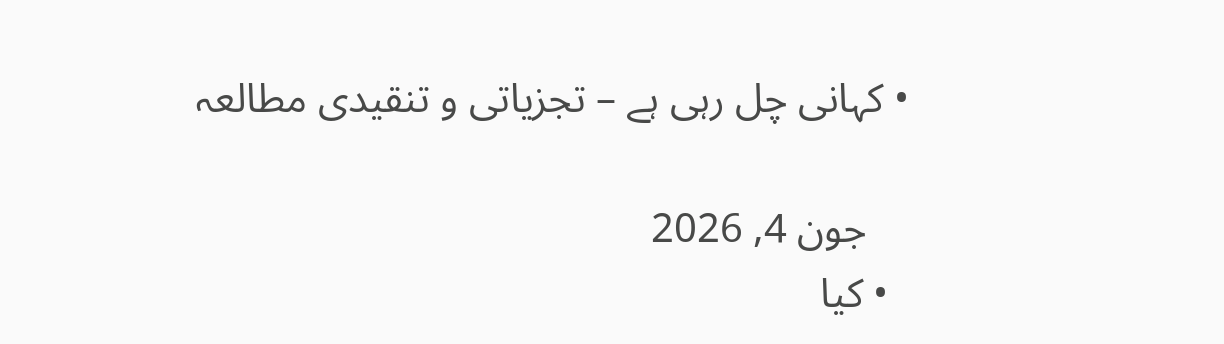• کہانی چل رہی ہے – تجزیاتی و تنقیدی مطالعہ

    جون 4, 2026
  • کیا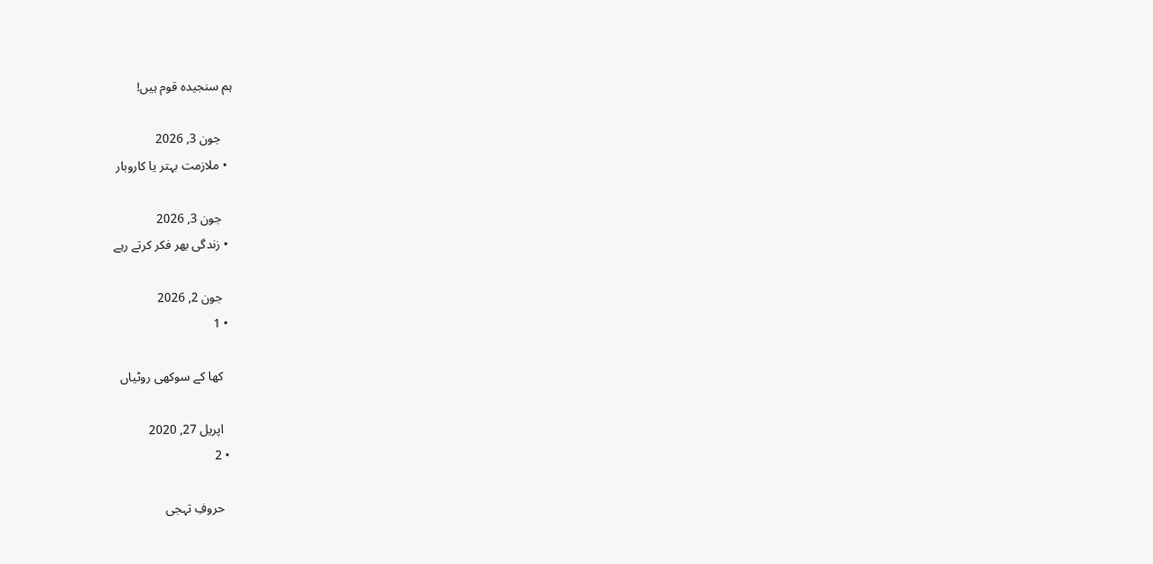ہم سنجیدہ قوم ہیں!

    جون 3, 2026
  • ملازمت بہتر یا کاروبار

    جون 3, 2026
  • زندگی بھر فکر کرتے رہے

    جون 2, 2026
  • 1

    کھا کے سوکھی روٹیاں

    اپریل 27, 2020
  • 2

    حروفِ تہجی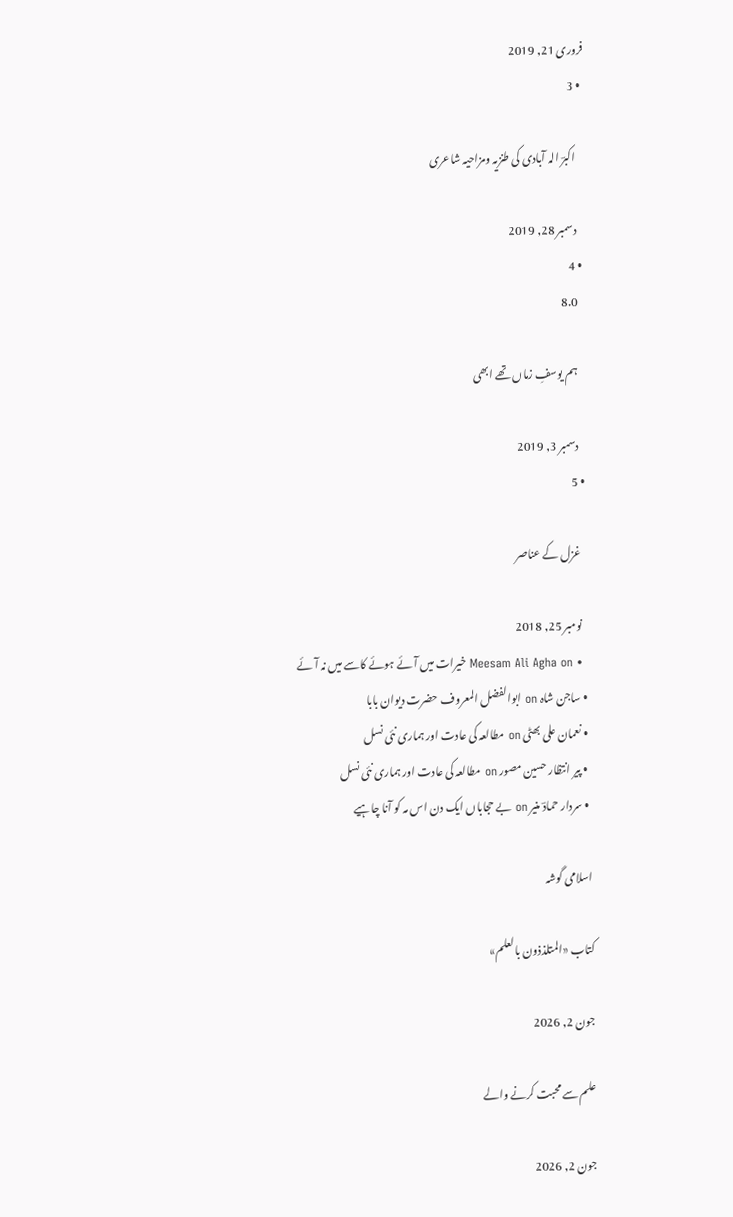فروری 21, 2019
  • 3

    اکبرؔ الہ آبادی کی طنزیہ ومزاحیہ شاعری

    دسمبر 28, 2019
  • 4
    8.0

    ہم یوسفِ زماں تھے ابھی

    دسمبر 3, 2019
  • 5

    غزل کے عناصر

    نومبر 25, 2018
  • Meesam Ali Agha on خیرات میں آئے ہوئے کاسے میں نہ آئے
  • ساجن شاہ on ابوالفضل المعروف حضرت دیوان بابا
  • نعمان علی بھٹی on مطالعہ کی عادت اور ہماری نئی نسل
  • پیر انتظار حسین مصور on مطالعہ کی عادت اور ہماری نئی نسل
  • سردار حمادؔ منیر on بے حجاباں ایک دن اس مہ کو آنا چاہیے

اسلامی گوشہ

کتاب «المتلذذون بالعلم»

جون 2, 2026

علم سے محبت کرنے والے

جون 2, 2026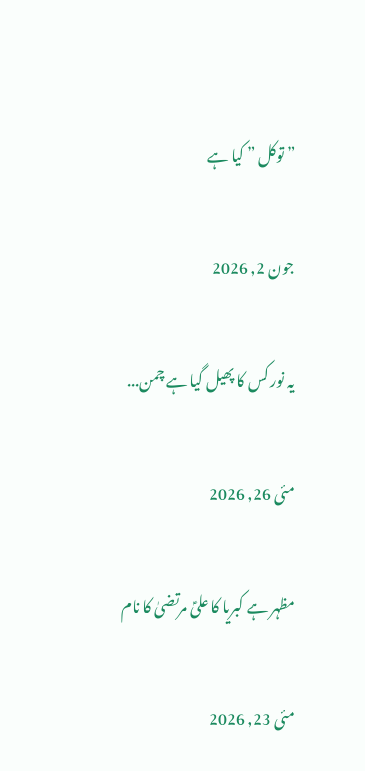” توکل ” کیا ہے

جون 2, 2026

یہ نور کس کا پھیل گیا ہے چمن...

مئی 26, 2026

مظہر ہے کبریا کا علیؑ مرتضیٰ کا نام

مئی 23, 2026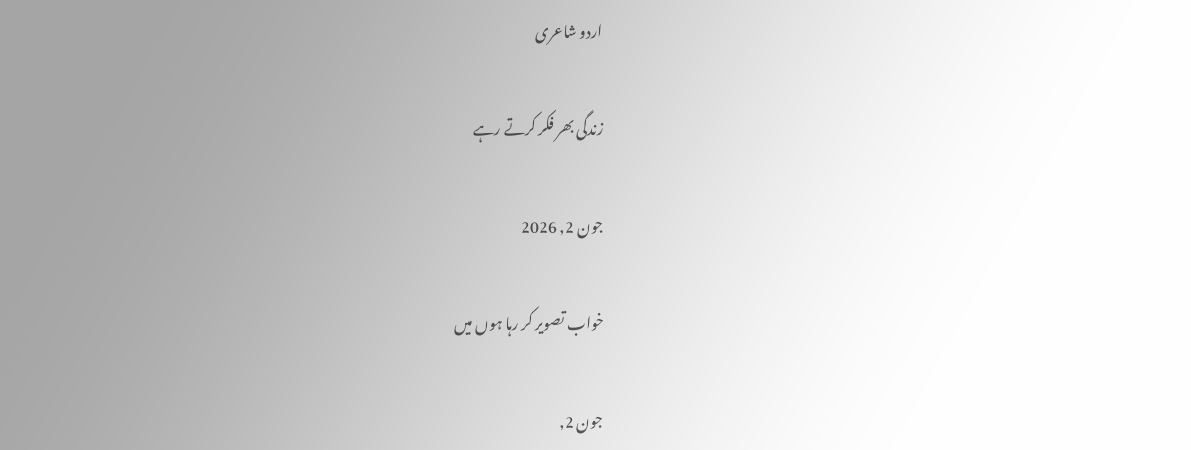اردو شاعری

زندگی بھر فکر کرتے رہے

جون 2, 2026

خواب تصویر کر رہا ہوں میں

جون 2,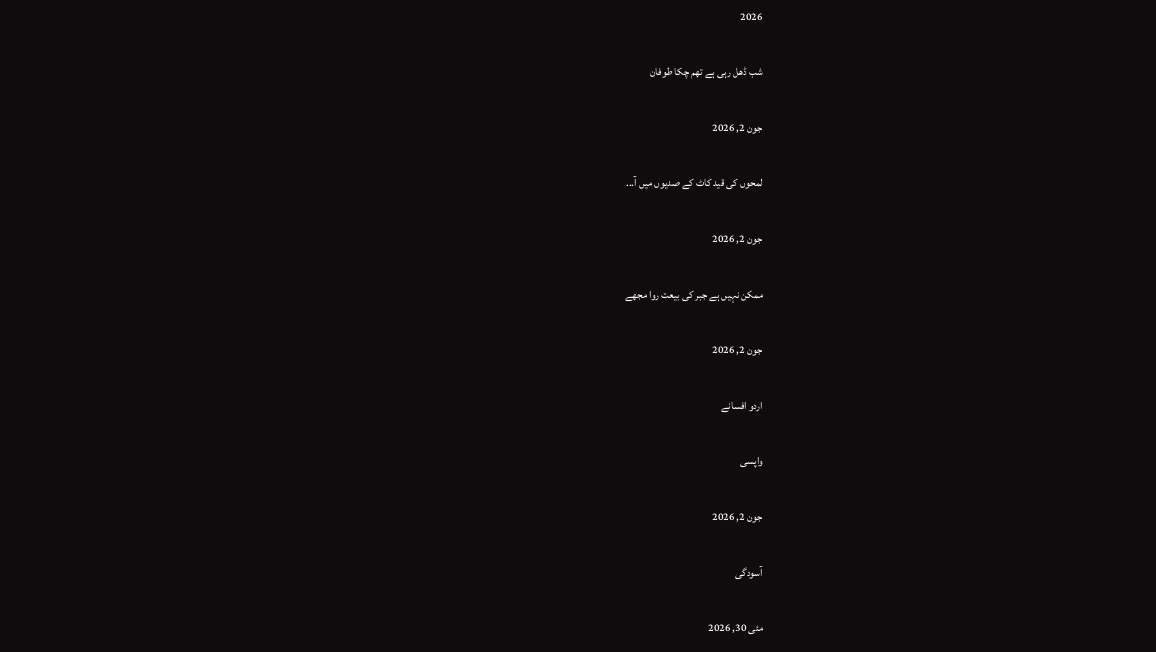2026

شب ڈھل رہی ہے تھم چکا طوفان

جون 2, 2026

لمحوں کی قید کاٹ کے صدیوں میں آ...

جون 2, 2026

ممکن نہیں ہے جبر کی بیعت روا مجھے

جون 2, 2026

اردو افسانے

واپسی

جون 2, 2026

آسودگی

مئی 30, 2026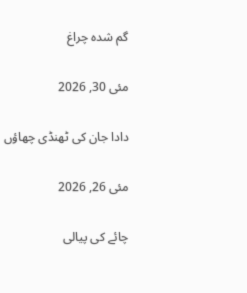گم شدہ چراغ

مئی 30, 2026

دادا جان کی ٹھنڈی چھاؤں

مئی 26, 2026

چائے کی پیالی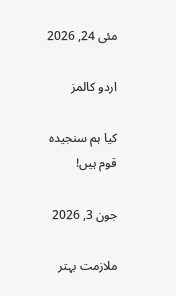مئی 24, 2026

اردو کالمز

کیا ہم سنجیدہ قوم ہیں!

جون 3, 2026

ملازمت بہتر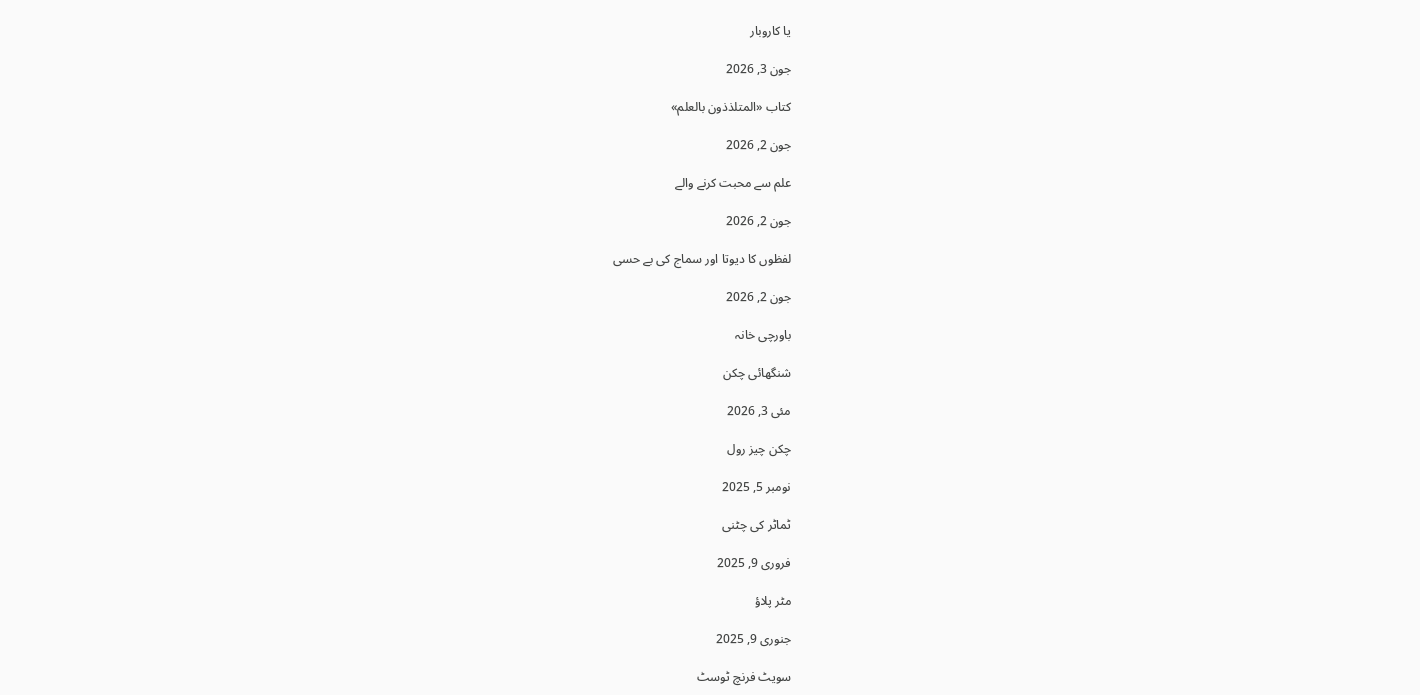یا کاروبار

جون 3, 2026

کتاب «المتلذذون بالعلم»

جون 2, 2026

علم سے محبت کرنے والے

جون 2, 2026

لفظوں کا دیوتا اور سماج کی بے حسی

جون 2, 2026

باورچی خانہ

شنگھائی چکن

مئی 3, 2026

چکن چیز رول

نومبر 5, 2025

ٹماٹر کی چٹنی

فروری 9, 2025

مٹر پلاؤ

جنوری 9, 2025

سویٹ فرنچ ٹوسٹ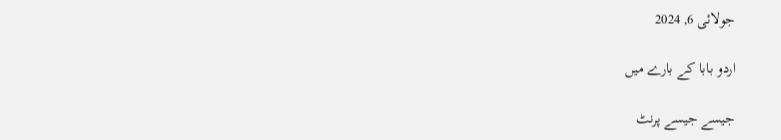جولائی 6, 2024

اردو بابا کے بارے میں

جیسے جیسے پرنٹ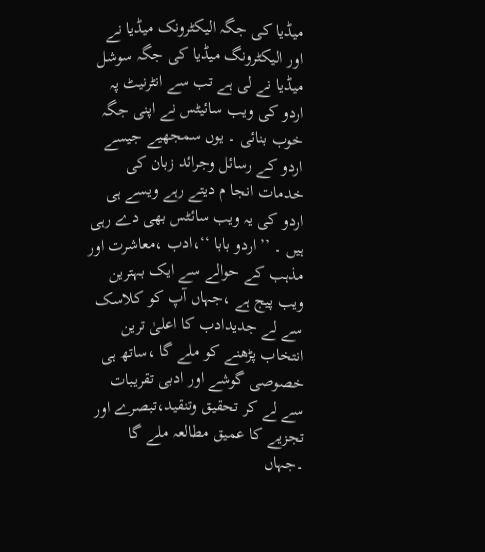میڈیا کی جگہ الیکٹرونک میڈیا نے اور الیکٹرونگ میڈیا کی جگہ سوشل میڈیا نے لی ہے تب سے انٹرنیٹ پہ اردو کی ویب سائیٹس نے اپنی جگہ خوب بنائی ۔ یوں سمجھیے جیسے اردو کے رسائل وجرائد زبان کی خدمات انجا م دیتے رہے ویسے ہی اردو کی یہ ویب سائٹس بھی دے رہی ہیں ۔ ’’ اردو بابا ‘‘،ادب ،معاشرت اور مذہب کے حوالے سے ایک بہترین ویب پیج ہے ،جہاں آپ کو کلاسک سے لے جدیدادب کا اعلیٰ ترین انتخاب پڑھنے کو ملے گا ،ساتھ ہی خصوصی گوشے اور ادبی تقریبات سے لے کر تحقیق وتنقید،تبصرے اور تجزیے کا عمیق مطالعہ ملے گا ۔جہاں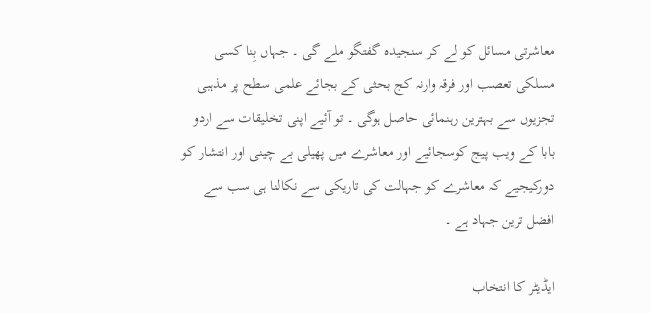معاشرتی مسائل کو لے کر سنجیدہ گفتگو ملے گی ۔ جہاں بِنا کسی مسلکی تعصب اور فرقہ وارنہ کج بحثی کے بجائے علمی سطح پر مذہبی تجزیوں سے بہترین رہنمائی حاصل ہوگی ۔ تو آئیے اپنی تخلیقات سے اردو بابا کے ویب پیج کوسجائیے اور معاشرے میں پھیلی بے چینی اور انتشار کو دورکیجیے کہ معاشرے کو جہالت کی تاریکی سے نکالنا ہی سب سے افضل ترین جہاد ہے ۔

ایڈیٹر کا انتخاب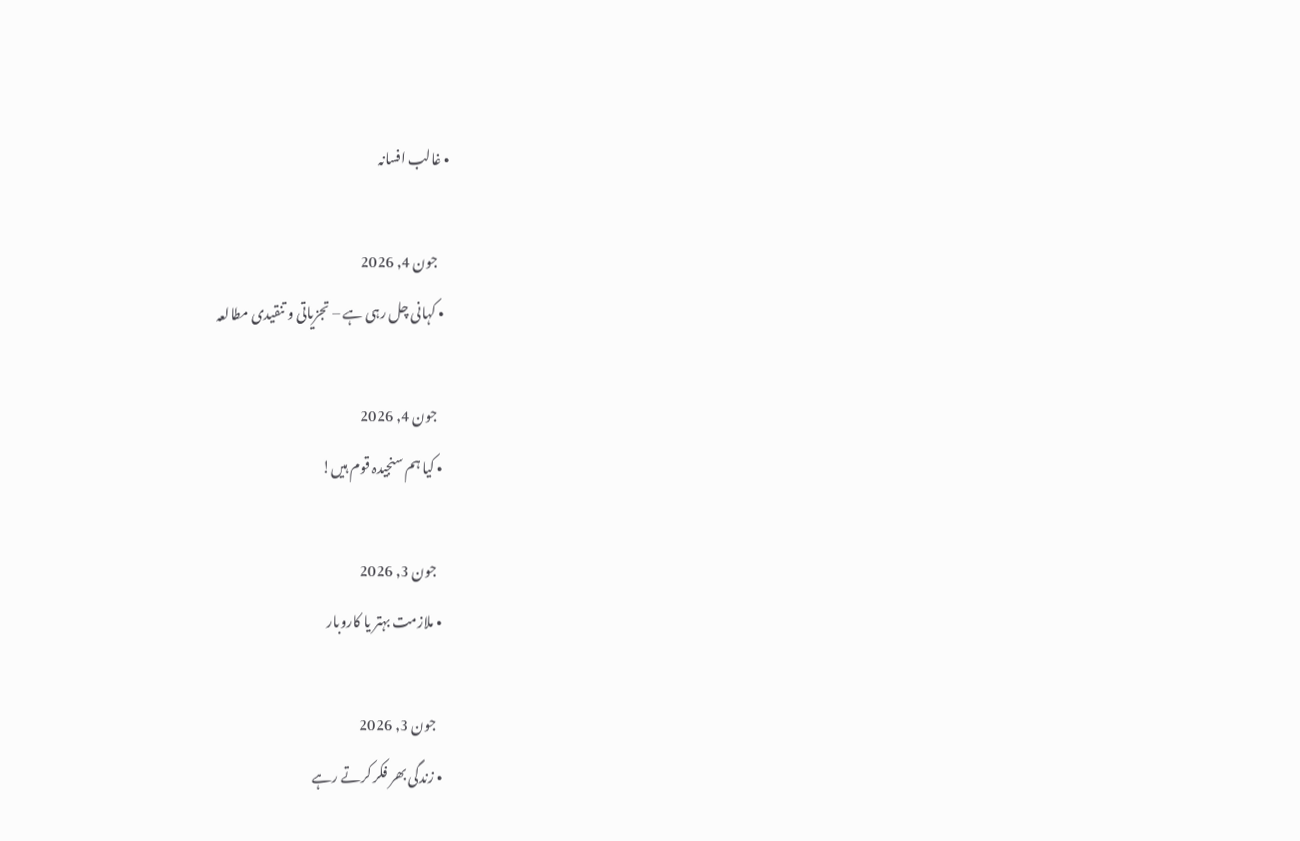• غالب افسانہ

    جون 4, 2026
  • کہانی چل رہی ہے – تجزیاتی و تنقیدی مطالعہ

    جون 4, 2026
  • کیا ہم سنجیدہ قوم ہیں!

    جون 3, 2026
  • ملازمت بہتر یا کاروبار

    جون 3, 2026
  • زندگی بھر فکر کرتے رہے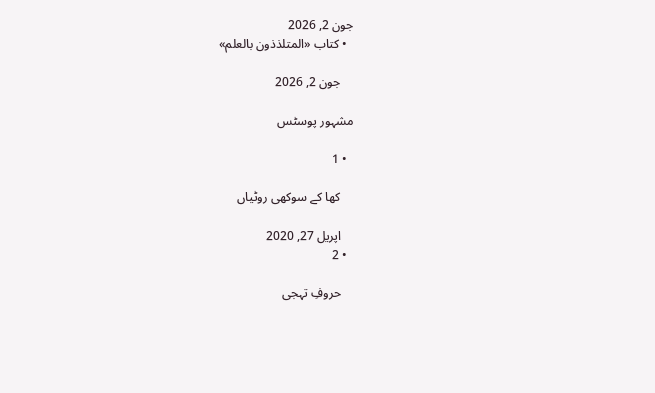جون 2, 2026
  • کتاب «المتلذذون بالعلم»

    جون 2, 2026

مشہور پوسٹس

  • 1

    کھا کے سوکھی روٹیاں

    اپریل 27, 2020
  • 2

    حروفِ تہجی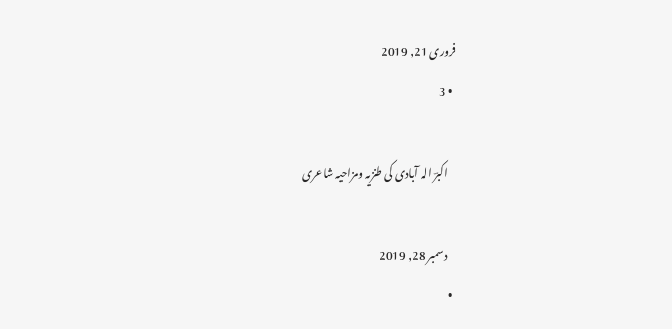فروری 21, 2019
  • 3

    اکبرؔ الہ آبادی کی طنزیہ ومزاحیہ شاعری

    دسمبر 28, 2019
  •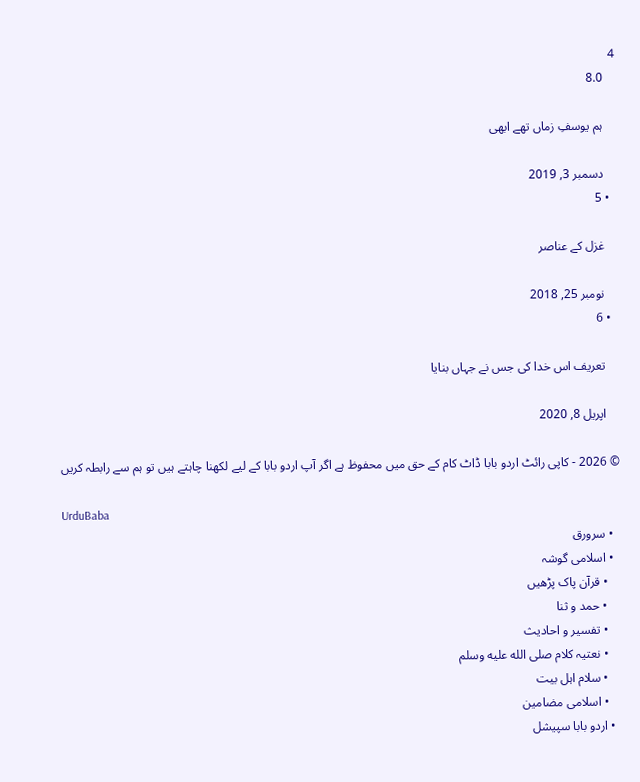4
    8.0

    ہم یوسفِ زماں تھے ابھی

    دسمبر 3, 2019
  • 5

    غزل کے عناصر

    نومبر 25, 2018
  • 6

    تعریف اس خدا کی جس نے جہاں بنایا

    اپریل 8, 2020

© 2026 - کاپی رائٹ اردو بابا ڈاٹ کام کے حق میں محفوظ ہے اگر آپ اردو بابا کے لیے لکھنا چاہتے ہیں تو ہم سے رابطہ کریں

UrduBaba
  • سرورق
  • اسلامی گوشہ
    • قرآن پاک پڑھیں
    • حمد و ثنا
    • تفسیر و احادیث
    • نعتیہ کلام صلى الله عليه وسلم
    • سلام اہل بیت
    • اسلامی مضامین
  • اردو بابا سپیشل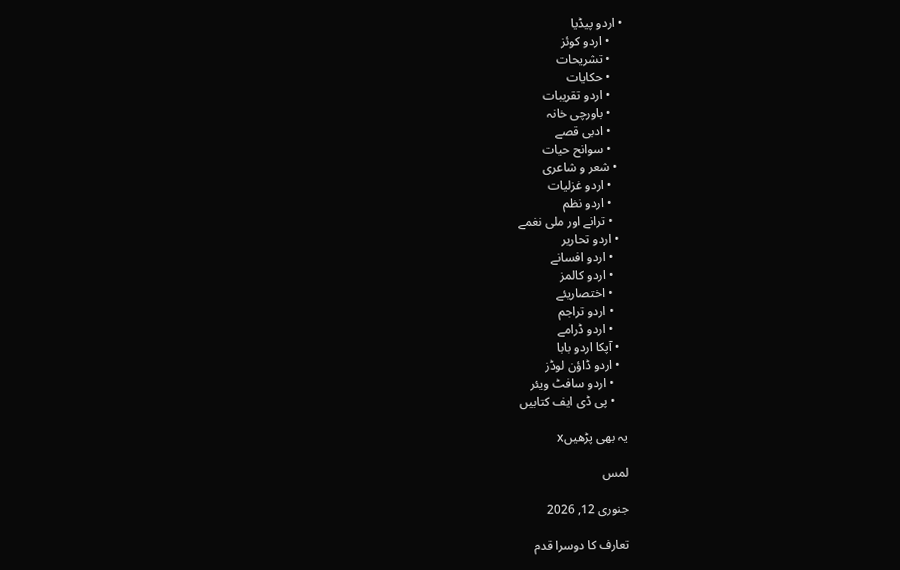• اردو پیڈیا
    • اردو کوئز
    • تشریحات
    • حکایات
    • اردو تقریبات
    • باورچی خانہ
    • ادبی قصے
    • سوانح حیات
  • شعر و شاعری
    • اردو غزلیات
    • اردو نظم
    • ترانے اور ملی نغمے
  • اردو تحاریر
    • اردو افسانے
    • اردو کالمز
    • اختصاریئے
    • اردو تراجم
    • اردو ڈرامے
  • آپکا اردو بابا
  • اردو ڈاؤن لوڈز
    • اردو سافٹ ویئر
    • پی ڈی ایف کتابیں

یہ بھی پڑھیںx

لمس

جنوری 12, 2026

تعارف کا دوسرا قدم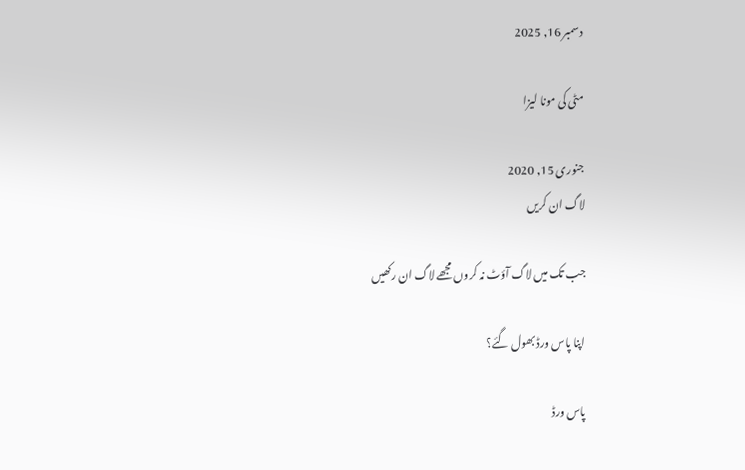دسمبر 16, 2025

مٹی کی مونا لیزا

جنوری 15, 2020
لاگ ان کریں

جب تک میں لاگ آؤٹ نہ کروں مجھے لاگ ان رکھیں

اپنا پاس ورڈ بھول گئے؟

پاس ورڈ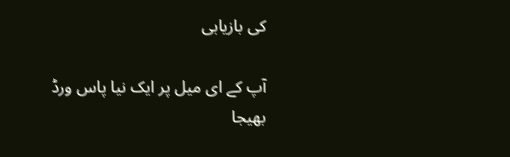کی بازیابی

آپ کے ای میل پر ایک نیا پاس ورڈ بھیجا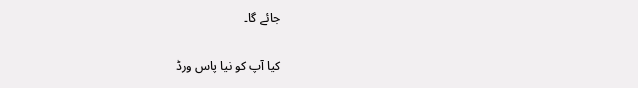جائے گا۔

کیا آپ کو نیا پاس ورڈ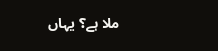ملا ہے؟ یہاں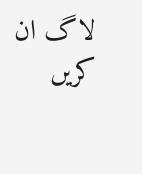لاگ ان کریں